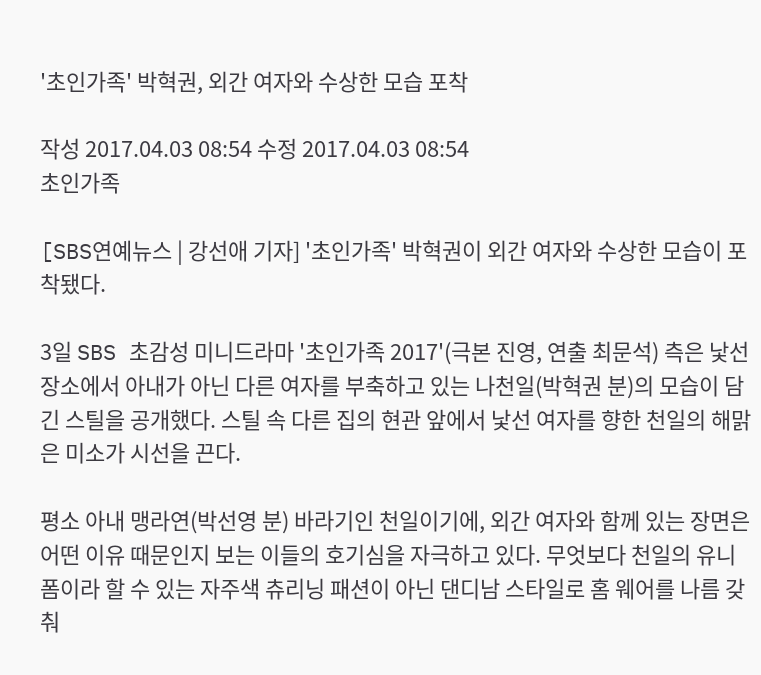'초인가족' 박혁권, 외간 여자와 수상한 모습 포착

작성 2017.04.03 08:54 수정 2017.04.03 08:54
초인가족

[SBS연예뉴스 | 강선애 기자] '초인가족' 박혁권이 외간 여자와 수상한 모습이 포착됐다.

3일 SBS 초감성 미니드라마 '초인가족 2017'(극본 진영, 연출 최문석) 측은 낯선 장소에서 아내가 아닌 다른 여자를 부축하고 있는 나천일(박혁권 분)의 모습이 담긴 스틸을 공개했다. 스틸 속 다른 집의 현관 앞에서 낯선 여자를 향한 천일의 해맑은 미소가 시선을 끈다.

평소 아내 맹라연(박선영 분) 바라기인 천일이기에, 외간 여자와 함께 있는 장면은 어떤 이유 때문인지 보는 이들의 호기심을 자극하고 있다. 무엇보다 천일의 유니폼이라 할 수 있는 자주색 츄리닝 패션이 아닌 댄디남 스타일로 홈 웨어를 나름 갖춰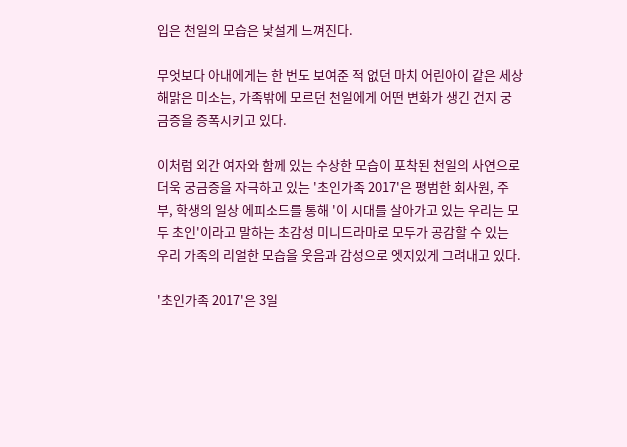입은 천일의 모습은 낯설게 느껴진다.

무엇보다 아내에게는 한 번도 보여준 적 없던 마치 어린아이 같은 세상 해맑은 미소는, 가족밖에 모르던 천일에게 어떤 변화가 생긴 건지 궁금증을 증폭시키고 있다.

이처럼 외간 여자와 함께 있는 수상한 모습이 포착된 천일의 사연으로 더욱 궁금증을 자극하고 있는 '초인가족 2017'은 평범한 회사원, 주부, 학생의 일상 에피소드를 통해 '이 시대를 살아가고 있는 우리는 모두 초인'이라고 말하는 초감성 미니드라마로 모두가 공감할 수 있는 우리 가족의 리얼한 모습을 웃음과 감성으로 엣지있게 그려내고 있다.

'초인가족 2017'은 3일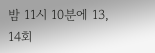밤 11시 10분에 13, 14회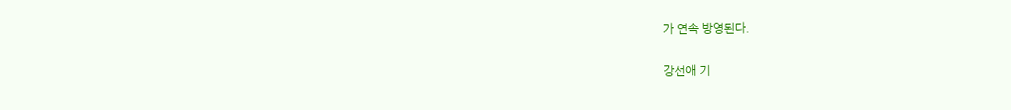가 연속 방영된다.

강선애 기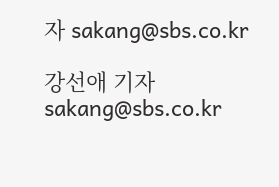자 sakang@sbs.co.kr

강선애 기자 sakang@sbs.co.kr